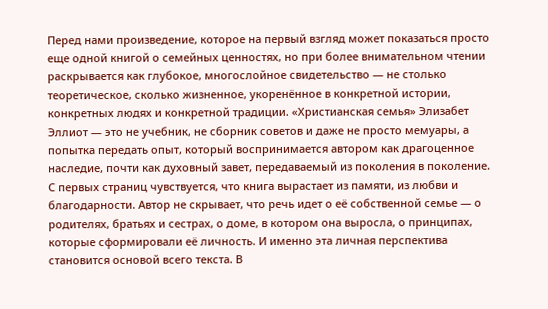Перед нами произведение, которое на первый взгляд может показаться просто еще одной книгой о семейных ценностях, но при более внимательном чтении раскрывается как глубокое, многослойное свидетельство — не столько теоретическое, сколько жизненное, укоренённое в конкретной истории, конкретных людях и конкретной традиции. «Христианская семья» Элизабет Эллиот — это не учебник, не сборник советов и даже не просто мемуары, а попытка передать опыт, который воспринимается автором как драгоценное наследие, почти как духовный завет, передаваемый из поколения в поколение.
С первых страниц чувствуется, что книга вырастает из памяти, из любви и благодарности. Автор не скрывает, что речь идет о её собственной семье — о родителях, братьях и сестрах, о доме, в котором она выросла, о принципах, которые сформировали её личность. И именно эта личная перспектива становится основой всего текста. В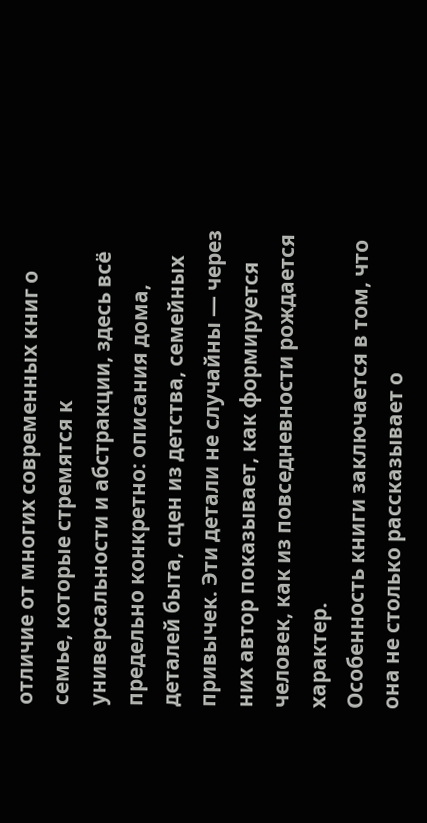отличие от многих современных книг о семье, которые стремятся к универсальности и абстракции, здесь всё предельно конкретно: описания дома, деталей быта, сцен из детства, семейных привычек. Эти детали не случайны — через них автор показывает, как формируется человек, как из повседневности рождается характер.
Особенность книги заключается в том, что она не столько рассказывает о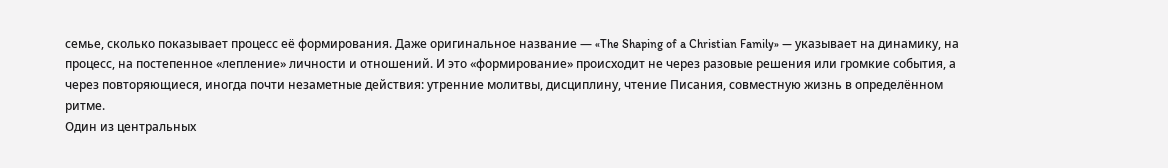семье, сколько показывает процесс её формирования. Даже оригинальное название — «The Shaping of a Christian Family» — указывает на динамику, на процесс, на постепенное «лепление» личности и отношений. И это «формирование» происходит не через разовые решения или громкие события, а через повторяющиеся, иногда почти незаметные действия: утренние молитвы, дисциплину, чтение Писания, совместную жизнь в определённом ритме.
Один из центральных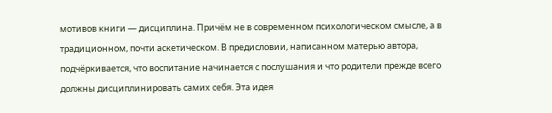мотивов книги — дисциплина. Причём не в современном психологическом смысле, а в традиционном, почти аскетическом. В предисловии, написанном матерью автора, подчёркивается, что воспитание начинается с послушания и что родители прежде всего должны дисциплинировать самих себя. Эта идея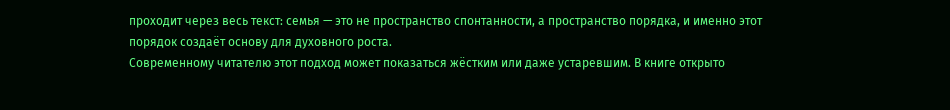проходит через весь текст: семья — это не пространство спонтанности, а пространство порядка, и именно этот порядок создаёт основу для духовного роста.
Современному читателю этот подход может показаться жёстким или даже устаревшим. В книге открыто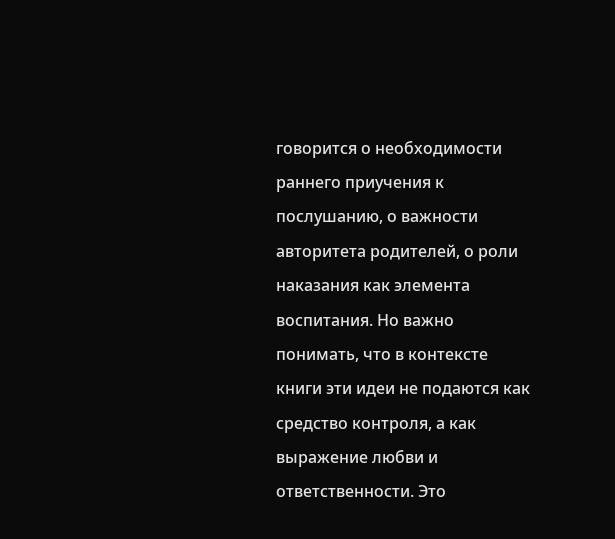говорится о необходимости раннего приучения к послушанию, о важности авторитета родителей, о роли наказания как элемента воспитания. Но важно понимать, что в контексте книги эти идеи не подаются как средство контроля, а как выражение любви и ответственности. Это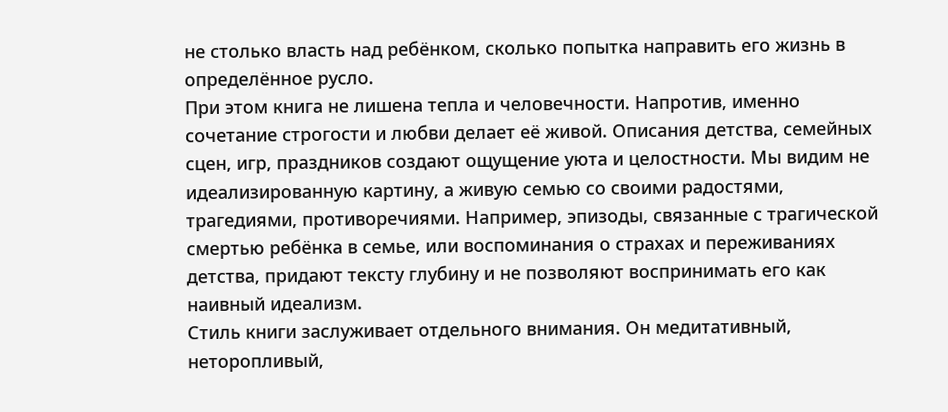не столько власть над ребёнком, сколько попытка направить его жизнь в определённое русло.
При этом книга не лишена тепла и человечности. Напротив, именно сочетание строгости и любви делает её живой. Описания детства, семейных сцен, игр, праздников создают ощущение уюта и целостности. Мы видим не идеализированную картину, а живую семью со своими радостями, трагедиями, противоречиями. Например, эпизоды, связанные с трагической смертью ребёнка в семье, или воспоминания о страхах и переживаниях детства, придают тексту глубину и не позволяют воспринимать его как наивный идеализм.
Стиль книги заслуживает отдельного внимания. Он медитативный, неторопливый,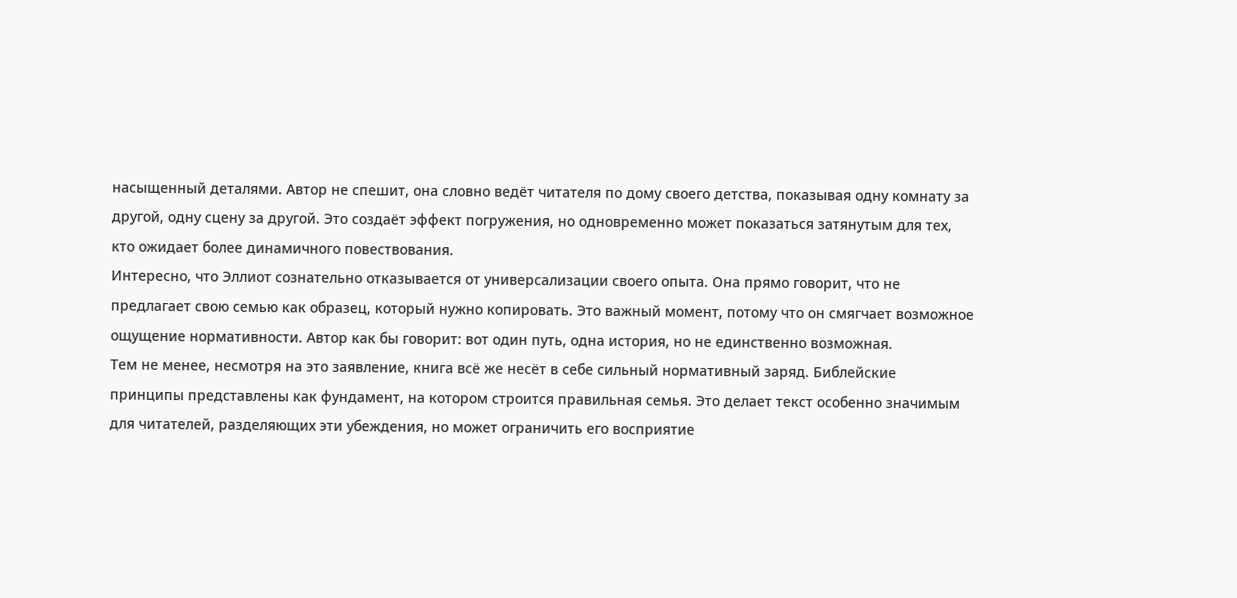насыщенный деталями. Автор не спешит, она словно ведёт читателя по дому своего детства, показывая одну комнату за другой, одну сцену за другой. Это создаёт эффект погружения, но одновременно может показаться затянутым для тех, кто ожидает более динамичного повествования.
Интересно, что Эллиот сознательно отказывается от универсализации своего опыта. Она прямо говорит, что не предлагает свою семью как образец, который нужно копировать. Это важный момент, потому что он смягчает возможное ощущение нормативности. Автор как бы говорит: вот один путь, одна история, но не единственно возможная.
Тем не менее, несмотря на это заявление, книга всё же несёт в себе сильный нормативный заряд. Библейские принципы представлены как фундамент, на котором строится правильная семья. Это делает текст особенно значимым для читателей, разделяющих эти убеждения, но может ограничить его восприятие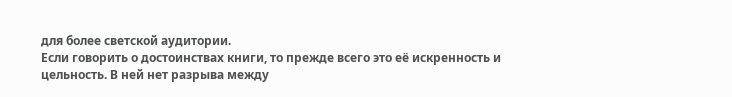для более светской аудитории.
Если говорить о достоинствах книги, то прежде всего это её искренность и цельность. В ней нет разрыва между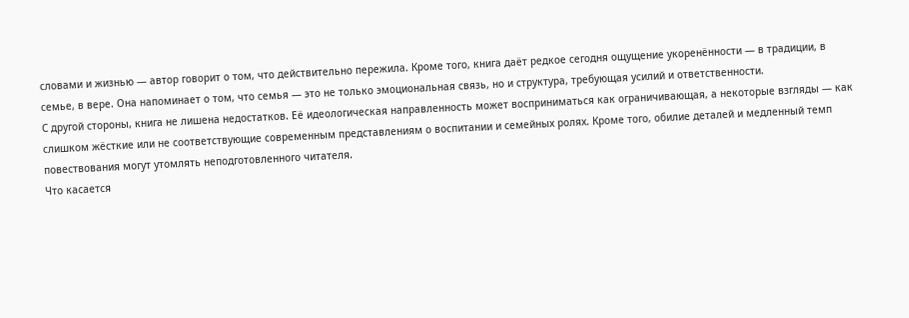словами и жизнью — автор говорит о том, что действительно пережила. Кроме того, книга даёт редкое сегодня ощущение укоренённости — в традиции, в семье, в вере. Она напоминает о том, что семья — это не только эмоциональная связь, но и структура, требующая усилий и ответственности.
С другой стороны, книга не лишена недостатков. Её идеологическая направленность может восприниматься как ограничивающая, а некоторые взгляды — как слишком жёсткие или не соответствующие современным представлениям о воспитании и семейных ролях. Кроме того, обилие деталей и медленный темп повествования могут утомлять неподготовленного читателя.
Что касается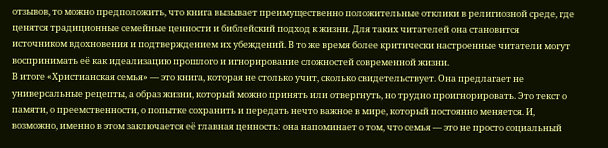отзывов, то можно предположить, что книга вызывает преимущественно положительные отклики в религиозной среде, где ценятся традиционные семейные ценности и библейский подход к жизни. Для таких читателей она становится источником вдохновения и подтверждением их убеждений. В то же время более критически настроенные читатели могут воспринимать её как идеализацию прошлого и игнорирование сложностей современной жизни.
В итоге «Христианская семья» — это книга, которая не столько учит, сколько свидетельствует. Она предлагает не универсальные рецепты, а образ жизни, который можно принять или отвергнуть, но трудно проигнорировать. Это текст о памяти, о преемственности, о попытке сохранить и передать нечто важное в мире, который постоянно меняется. И, возможно, именно в этом заключается её главная ценность: она напоминает о том, что семья — это не просто социальный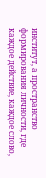институт, а пространство формирования личности, где каждое действие, каждое слово,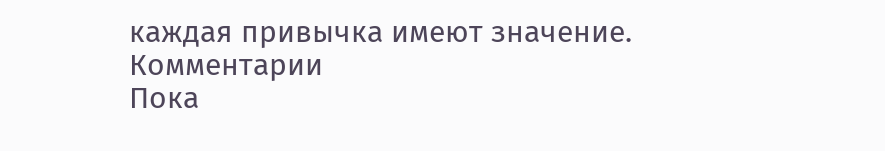каждая привычка имеют значение.
Комментарии
Пока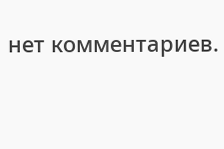нет комментариев.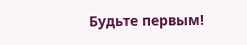Будьте первым!